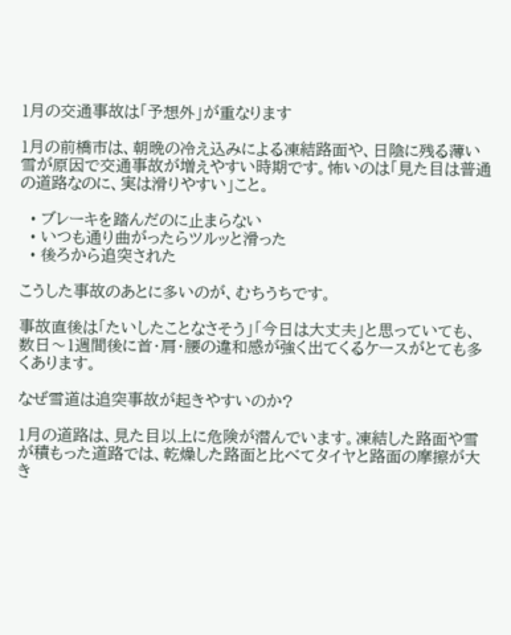1月の交通事故は「予想外」が重なります

1月の前橋市は、朝晩の冷え込みによる凍結路面や、日陰に残る薄い雪が原因で交通事故が増えやすい時期です。怖いのは「見た目は普通の道路なのに、実は滑りやすい」こと。

  • ブレーキを踏んだのに止まらない
  • いつも通り曲がったらツルッと滑った
  • 後ろから追突された

こうした事故のあとに多いのが、むちうちです。

事故直後は「たいしたことなさそう」「今日は大丈夫」と思っていても、数日〜1週間後に首・肩・腰の違和感が強く出てくるケースがとても多くあります。

なぜ雪道は追突事故が起きやすいのか?

1月の道路は、見た目以上に危険が潜んでいます。凍結した路面や雪が積もった道路では、乾燥した路面と比べてタイヤと路面の摩擦が大き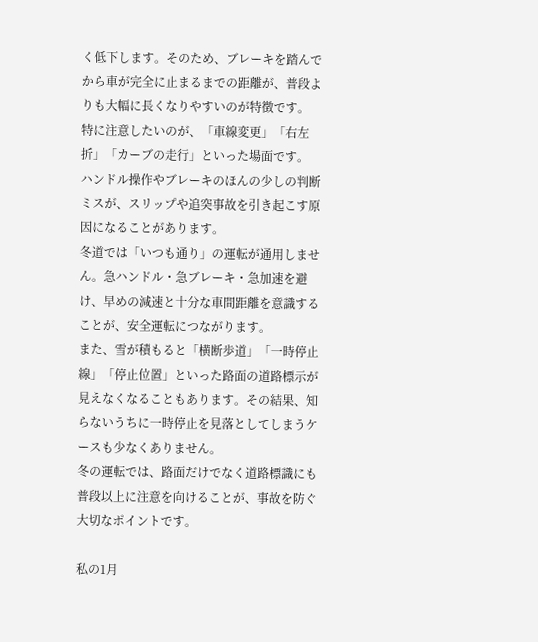く低下します。そのため、ブレーキを踏んでから車が完全に止まるまでの距離が、普段よりも大幅に長くなりやすいのが特徴です。
特に注意したいのが、「車線変更」「右左折」「カーブの走行」といった場面です。
ハンドル操作やブレーキのほんの少しの判断ミスが、スリップや追突事故を引き起こす原因になることがあります。
冬道では「いつも通り」の運転が通用しません。急ハンドル・急ブレーキ・急加速を避け、早めの減速と十分な車間距離を意識することが、安全運転につながります。
また、雪が積もると「横断歩道」「一時停止線」「停止位置」といった路面の道路標示が見えなくなることもあります。その結果、知らないうちに一時停止を見落としてしまうケースも少なくありません。
冬の運転では、路面だけでなく道路標識にも普段以上に注意を向けることが、事故を防ぐ大切なポイントです。

私の1月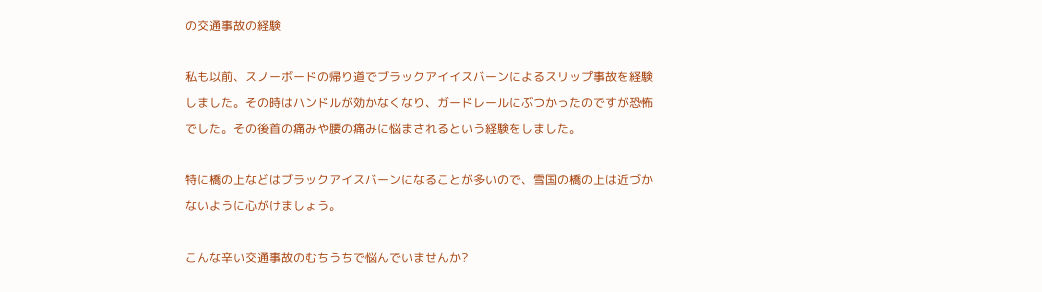の交通事故の経験

私も以前、スノーボードの帰り道でブラックアイイスバーンによるスリップ事故を経験しました。その時はハンドルが効かなくなり、ガードレールにぶつかったのですが恐怖でした。その後首の痛みや腰の痛みに悩まされるという経験をしました。

特に橋の上などはブラックアイスバーンになることが多いので、雪国の橋の上は近づかないように心がけましょう。

こんな辛い交通事故のむちうちで悩んでいませんか?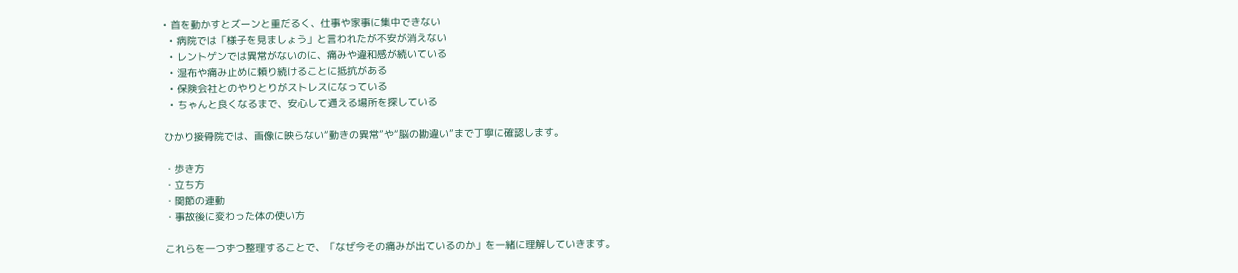• 首を動かすとズーンと重だるく、仕事や家事に集中できない
  • 病院では「様子を見ましょう」と言われたが不安が消えない
  • レントゲンでは異常がないのに、痛みや違和感が続いている
  • 湿布や痛み止めに頼り続けることに抵抗がある
  • 保険会社とのやりとりがストレスになっている
  • ちゃんと良くなるまで、安心して通える場所を探している

ひかり接骨院では、画像に映らない“動きの異常”や“脳の勘違い”まで丁寧に確認します。

・歩き方
・立ち方
・関節の連動
・事故後に変わった体の使い方

これらを一つずつ整理することで、「なぜ今その痛みが出ているのか」を一緒に理解していきます。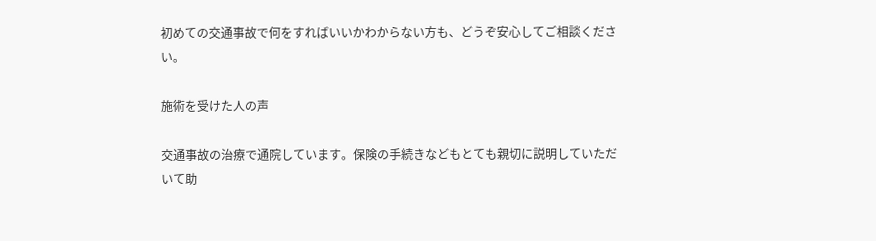初めての交通事故で何をすればいいかわからない方も、どうぞ安心してご相談ください。

施術を受けた人の声

交通事故の治療で通院しています。保険の手続きなどもとても親切に説明していただいて助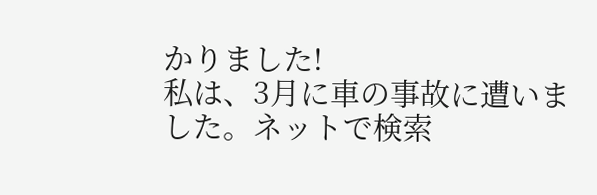かりました!
私は、3月に車の事故に遭いました。ネットで検索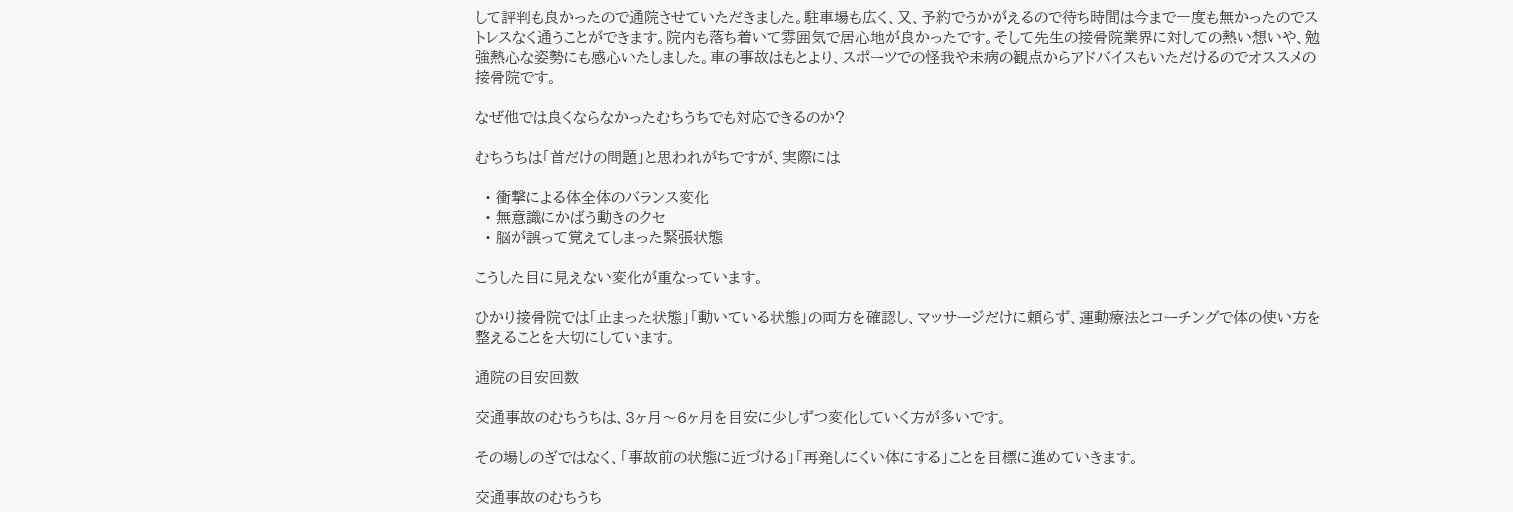して評判も良かったので通院させていただきました。駐車場も広く、又、予約でうかがえるので待ち時間は今まで一度も無かったのでストレスなく通うことができます。院内も落ち着いて雰囲気で居心地が良かったです。そして先生の接骨院業界に対しての熱い想いや、勉強熱心な姿勢にも感心いたしました。車の事故はもとより、スポーツでの怪我や未病の観点からアドバイスもいただけるのでオススメの接骨院です。

なぜ他では良くならなかったむちうちでも対応できるのか?

むちうちは「首だけの問題」と思われがちですが、実際には

  • 衝撃による体全体のバランス変化
  • 無意識にかばう動きのクセ
  • 脳が誤って覚えてしまった緊張状態

こうした目に見えない変化が重なっています。

ひかり接骨院では「止まった状態」「動いている状態」の両方を確認し、マッサージだけに頼らず、運動療法とコーチングで体の使い方を整えることを大切にしています。

通院の目安回数

交通事故のむちうちは、3ヶ月〜6ヶ月を目安に少しずつ変化していく方が多いです。

その場しのぎではなく、「事故前の状態に近づける」「再発しにくい体にする」ことを目標に進めていきます。

交通事故のむちうち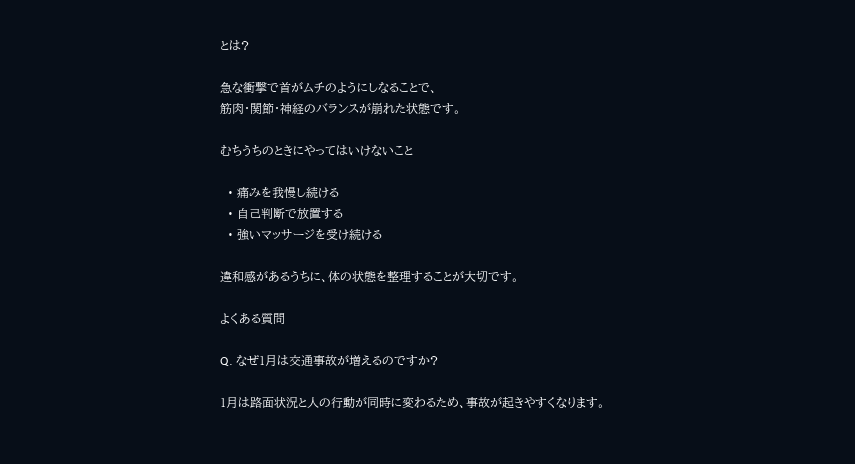とは?

急な衝撃で首がムチのようにしなることで、
筋肉・関節・神経のバランスが崩れた状態です。

むちうちのときにやってはいけないこと

  • 痛みを我慢し続ける
  • 自己判断で放置する
  • 強いマッサージを受け続ける

違和感があるうちに、体の状態を整理することが大切です。

よくある質問

Q. なぜ1月は交通事故が増えるのですか?

1月は路面状況と人の行動が同時に変わるため、事故が起きやすくなります。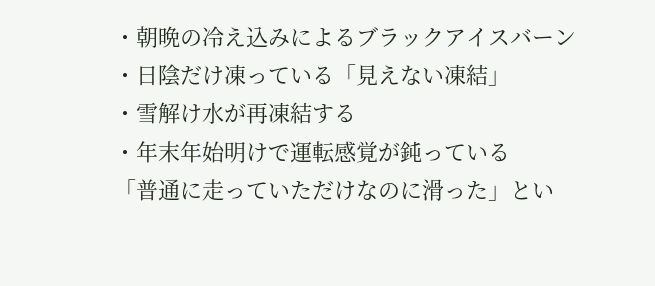・朝晩の冷え込みによるブラックアイスバーン
・日陰だけ凍っている「見えない凍結」
・雪解け水が再凍結する
・年末年始明けで運転感覚が鈍っている
「普通に走っていただけなのに滑った」とい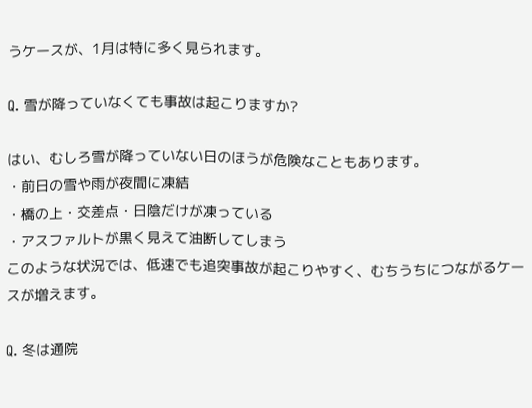うケースが、1月は特に多く見られます。

Q. 雪が降っていなくても事故は起こりますか?

はい、むしろ雪が降っていない日のほうが危険なこともあります。
・前日の雪や雨が夜間に凍結
・橋の上・交差点・日陰だけが凍っている
・アスファルトが黒く見えて油断してしまう
このような状況では、低速でも追突事故が起こりやすく、むちうちにつながるケースが増えます。

Q. 冬は通院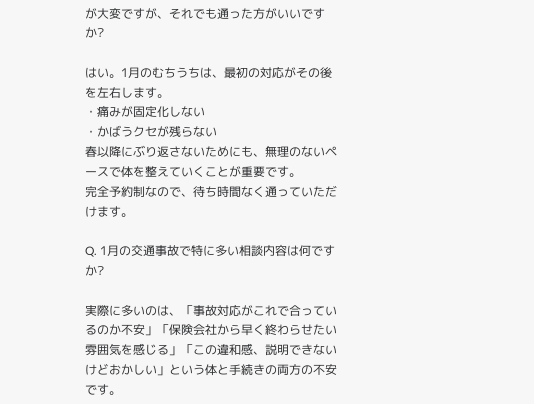が大変ですが、それでも通った方がいいですか?

はい。1月のむちうちは、最初の対応がその後を左右します。
・痛みが固定化しない
・かばうクセが残らない
春以降にぶり返さないためにも、無理のないペースで体を整えていくことが重要です。
完全予約制なので、待ち時間なく通っていただけます。

Q. 1月の交通事故で特に多い相談内容は何ですか?

実際に多いのは、「事故対応がこれで合っているのか不安」「保険会社から早く終わらせたい雰囲気を感じる」「この違和感、説明できないけどおかしい」という体と手続きの両方の不安です。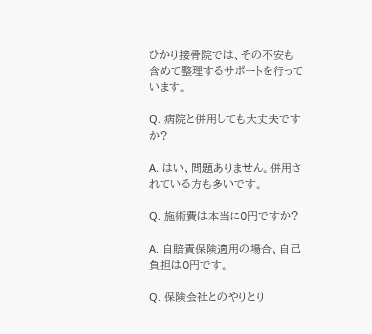ひかり接骨院では、その不安も含めて整理するサポートを行っています。

Q. 病院と併用しても大丈夫ですか?

A. はい、問題ありません。併用されている方も多いです。

Q. 施術費は本当に0円ですか?

A. 自賠責保険適用の場合、自己負担は0円です。

Q. 保険会社とのやりとり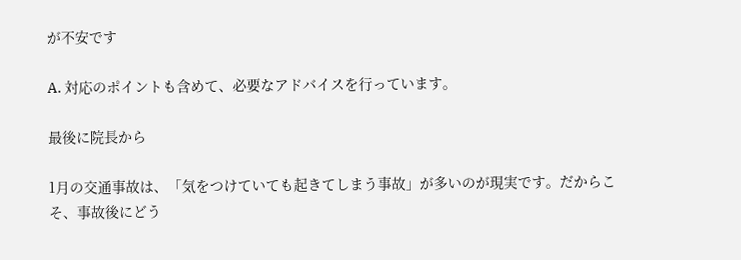が不安です

A. 対応のポイントも含めて、必要なアドバイスを行っています。

最後に院長から

1月の交通事故は、「気をつけていても起きてしまう事故」が多いのが現実です。だからこそ、事故後にどう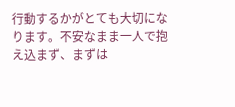行動するかがとても大切になります。不安なまま一人で抱え込まず、まずは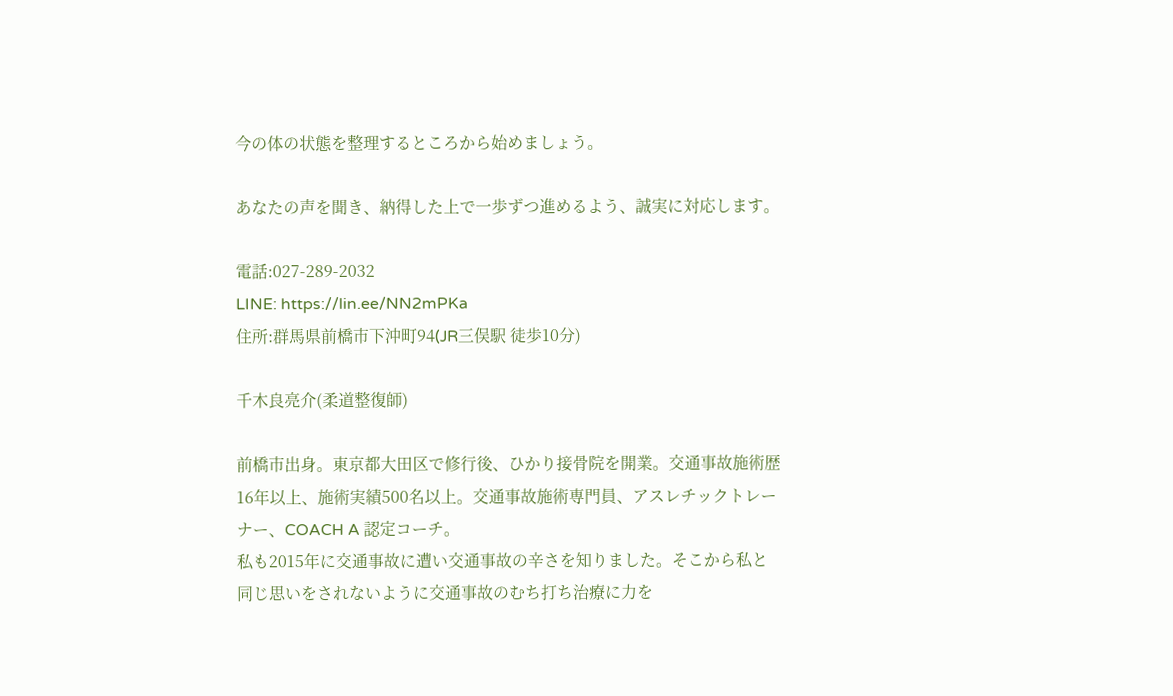今の体の状態を整理するところから始めましょう。

あなたの声を聞き、納得した上で一歩ずつ進めるよう、誠実に対応します。

電話:027-289-2032
LINE: https://lin.ee/NN2mPKa
住所:群馬県前橋市下沖町94(JR三俣駅 徒歩10分)

千木良亮介(柔道整復師)

前橋市出身。東京都大田区で修行後、ひかり接骨院を開業。交通事故施術歴16年以上、施術実績500名以上。交通事故施術専門員、アスレチックトレーナー、COACH A 認定コーチ。
私も2015年に交通事故に遭い交通事故の辛さを知りました。そこから私と同じ思いをされないように交通事故のむち打ち治療に力を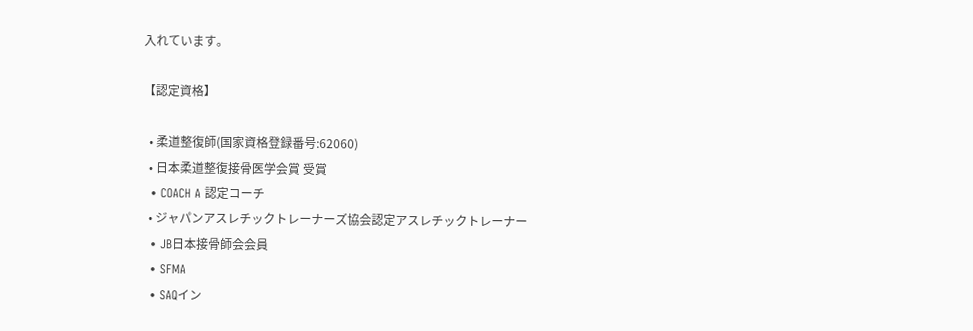入れています。

【認定資格】

  • 柔道整復師(国家資格登録番号:62060)
  • 日本柔道整復接骨医学会賞 受賞
  • COACH A 認定コーチ
  • ジャパンアスレチックトレーナーズ協会認定アスレチックトレーナー
  • JB日本接骨師会会員
  • SFMA
  • SAQイン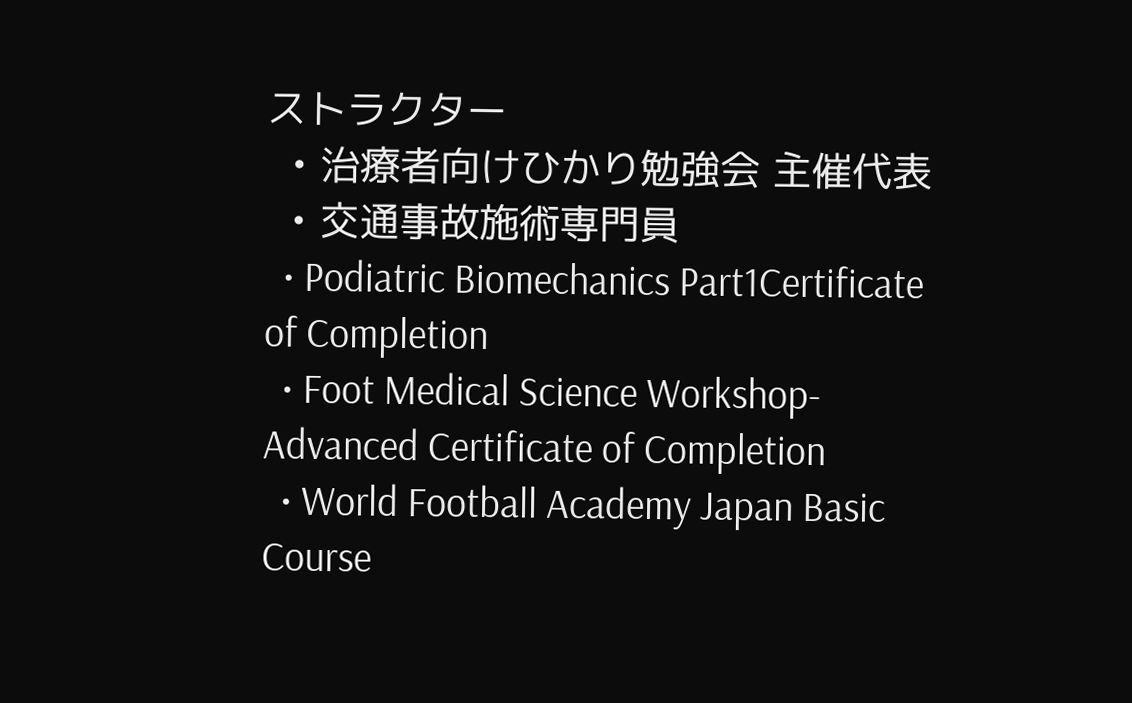ストラクター
  • 治療者向けひかり勉強会 主催代表
  • 交通事故施術専門員
  • Podiatric Biomechanics Part1Certificate of Completion
  • Foot Medical Science Workshop-Advanced Certificate of Completion
  • World Football Academy Japan Basic Course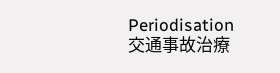Periodisation
交通事故治療